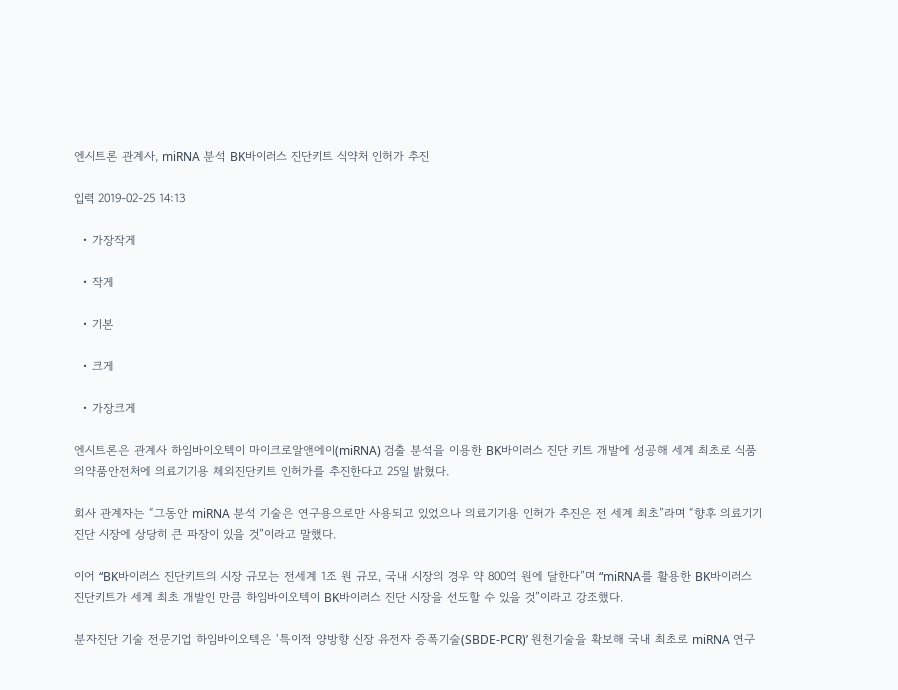엔시트론 관계사, miRNA 분석 BK바이러스 진단키트 식약처 인허가 추진

입력 2019-02-25 14:13

  • 가장작게

  • 작게

  • 기본

  • 크게

  • 가장크게

엔시트론은 관계사 하임바이오텍이 마이크로알앤에이(miRNA) 검출 분석을 이용한 BK바이러스 진단 키트 개발에 성공해 세계 최초로 식품의약품안전처에 의료기기용 체외진단키트 인허가를 추진한다고 25일 밝혔다.

회사 관계자는 “그동안 miRNA 분석 기술은 연구용으로만 사용되고 있었으나 의료기기용 인허가 추진은 전 세계 최초”라며 “향후 의료기기 진단 시장에 상당히 큰 파장이 있을 것”이라고 말했다.

이어 “BK바이러스 진단키트의 시장 규모는 전세계 1조 원 규모, 국내 시장의 경우 약 800억 원에 달한다”며 “miRNA를 활용한 BK바이러스 진단키트가 세계 최초 개발인 만큼 하임바이오텍이 BK바이러스 진단 시장을 선도할 수 있을 것”이라고 강조했다.

분자진단 기술 전문기업 하임바이오텍은 ‘특이적 양방향 신장 유전자 증폭기술(SBDE-PCR)’ 원천기술을 확보해 국내 최초로 miRNA 연구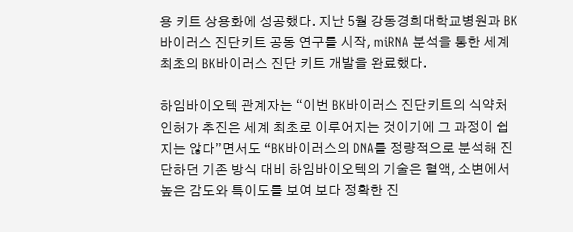용 키트 상용화에 성공했다. 지난 5월 강동경희대학교병원과 BK바이러스 진단키트 공동 연구를 시작, miRNA 분석을 통한 세계 최초의 BK바이러스 진단 키트 개발을 완료했다.

하임바이오텍 관계자는 “이번 BK바이러스 진단키트의 식약처 인허가 추진은 세계 최초로 이루어지는 것이기에 그 과정이 쉽지는 않다”면서도 “BK바이러스의 DNA를 정량적으로 분석해 진단하던 기존 방식 대비 하임바이오텍의 기술은 혈액, 소변에서 높은 감도와 특이도를 보여 보다 정확한 진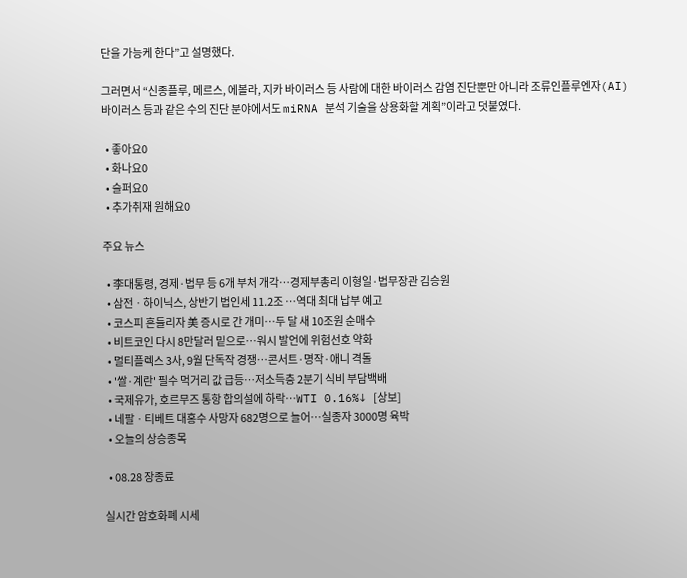단을 가능케 한다”고 설명했다.

그러면서 “신종플루, 메르스, 에볼라, 지카 바이러스 등 사람에 대한 바이러스 감염 진단뿐만 아니라 조류인플루엔자(AI) 바이러스 등과 같은 수의 진단 분야에서도 miRNA 분석 기술을 상용화할 계획”이라고 덧붙였다.

  • 좋아요0
  • 화나요0
  • 슬퍼요0
  • 추가취재 원해요0

주요 뉴스

  • 李대통령, 경제·법무 등 6개 부처 개각…경제부총리 이형일·법무장관 김승원
  • 삼전ㆍ하이닉스, 상반기 법인세 11.2조 …역대 최대 납부 예고
  • 코스피 흔들리자 美 증시로 간 개미…두 달 새 10조원 순매수
  • 비트코인 다시 8만달러 밑으로…워시 발언에 위험선호 약화
  • 멀티플렉스 3사, 9월 단독작 경쟁…콘서트·명작·애니 격돌
  • '쌀·계란' 필수 먹거리 값 급등⋯저소득층 2분기 식비 부담백배
  • 국제유가, 호르무즈 통항 합의설에 하락…WTI 0.16%↓ [상보]
  • 네팔ㆍ티베트 대홍수 사망자 682명으로 늘어⋯실종자 3000명 육박
  • 오늘의 상승종목

  • 08.28 장종료

실시간 암호화폐 시세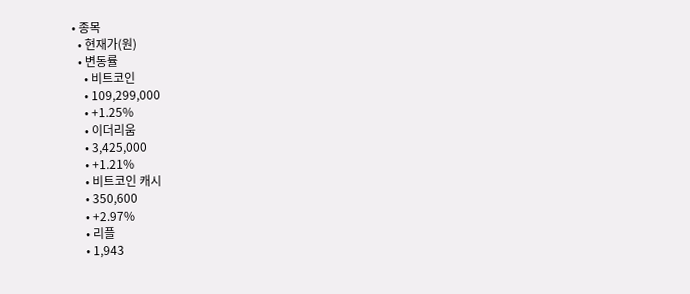• 종목
  • 현재가(원)
  • 변동률
    • 비트코인
    • 109,299,000
    • +1.25%
    • 이더리움
    • 3,425,000
    • +1.21%
    • 비트코인 캐시
    • 350,600
    • +2.97%
    • 리플
    • 1,943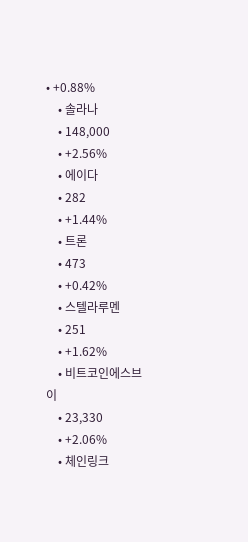• +0.88%
    • 솔라나
    • 148,000
    • +2.56%
    • 에이다
    • 282
    • +1.44%
    • 트론
    • 473
    • +0.42%
    • 스텔라루멘
    • 251
    • +1.62%
    • 비트코인에스브이
    • 23,330
    • +2.06%
    • 체인링크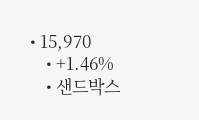• 15,970
    • +1.46%
    • 샌드박스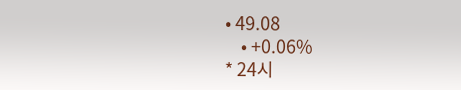• 49.08
    • +0.06%
* 24시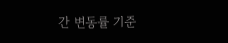간 변동률 기준